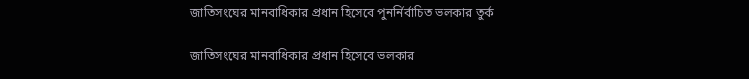জাতিসংঘের মানবাধিকার প্রধান হিসেবে পুনর্নির্বাচিত ভলকার তুর্ক

জাতিসংঘের মানবাধিকার প্রধান হিসেবে ভলকার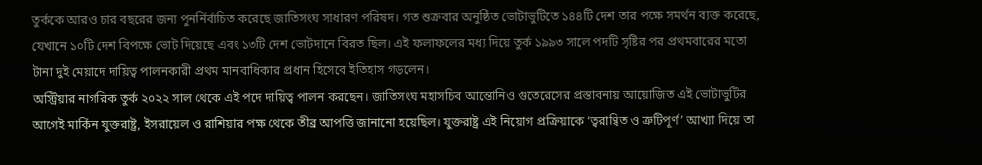তুর্ককে আরও চার বছরের জন্য পুনর্নির্বাচিত করেছে জাতিসংঘ সাধারণ পরিষদ। গত শুক্রবার অনুষ্ঠিত ভোটাভুটিতে ১৪৪টি দেশ তার পক্ষে সমর্থন ব্যক্ত করেছে, যেখানে ১০টি দেশ বিপক্ষে ভোট দিয়েছে এবং ১৩টি দেশ ভোটদানে বিরত ছিল। এই ফলাফলের মধ্য দিয়ে তুর্ক ১৯৯৩ সালে পদটি সৃষ্টির পর প্রথমবারের মতো টানা দুই মেয়াদে দায়িত্ব পালনকারী প্রথম মানবাধিকার প্রধান হিসেবে ইতিহাস গড়লেন।
অস্ট্রিয়ার নাগরিক তুর্ক ২০২২ সাল থেকে এই পদে দায়িত্ব পালন করছেন। জাতিসংঘ মহাসচিব আন্তোনিও গুতেরেসের প্রস্তাবনায় আয়োজিত এই ভোটাভুটির আগেই মার্কিন যুক্তরাষ্ট্র, ইসরায়েল ও রাশিয়ার পক্ষ থেকে তীব্র আপত্তি জানানো হয়েছিল। যুক্তরাষ্ট্র এই নিয়োগ প্রক্রিয়াকে ‘ত্বরাণ্বিত ও ত্রুটিপূর্ণ’ আখ্যা দিয়ে তা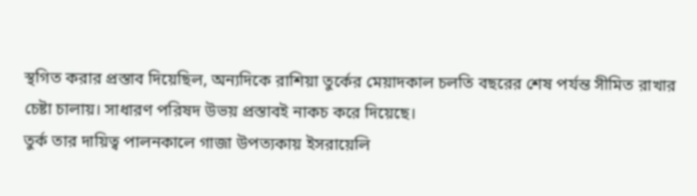স্থগিত করার প্রস্তাব দিয়েছিল, অন্যদিকে রাশিয়া তুর্কের মেয়াদকাল চলতি বছরের শেষ পর্যন্ত সীমিত রাখার চেষ্টা চালায়। সাধারণ পরিষদ উভয় প্রস্তাবই নাকচ করে দিয়েছে।
তুর্ক তার দায়িত্ব পালনকালে গাজা উপত্যকায় ইসরায়েলি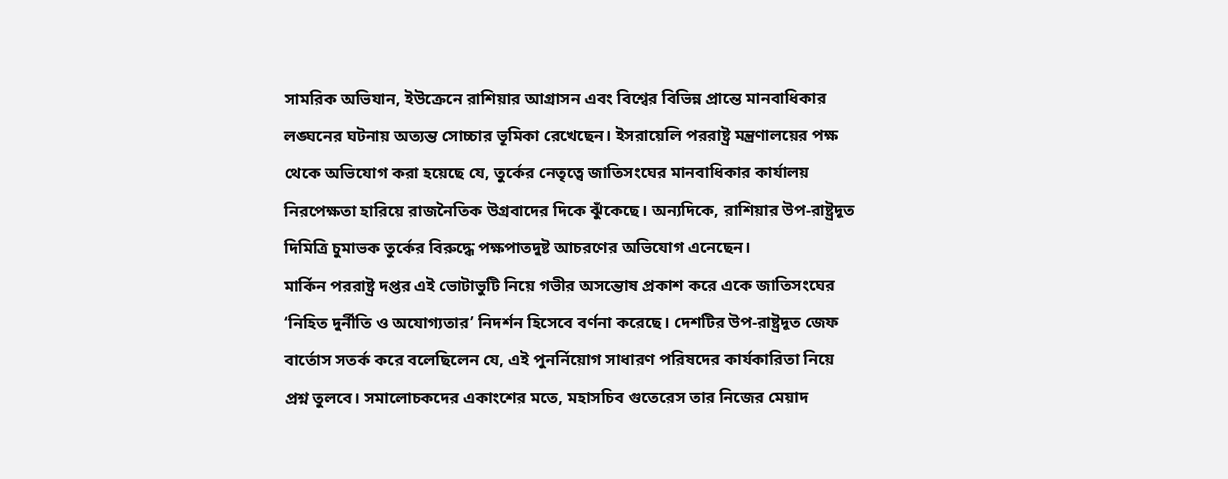সামরিক অভিযান, ইউক্রেনে রাশিয়ার আগ্রাসন এবং বিশ্বের বিভিন্ন প্রান্তে মানবাধিকার লঙ্ঘনের ঘটনায় অত্যন্ত সোচ্চার ভূমিকা রেখেছেন। ইসরায়েলি পররাষ্ট্র মন্ত্রণালয়ের পক্ষ থেকে অভিযোগ করা হয়েছে যে, তুর্কের নেতৃত্বে জাতিসংঘের মানবাধিকার কার্যালয় নিরপেক্ষতা হারিয়ে রাজনৈতিক উগ্রবাদের দিকে ঝুঁকেছে। অন্যদিকে, রাশিয়ার উপ-রাষ্ট্রদূত দিমিত্রি চুমাভক তুর্কের বিরুদ্ধে পক্ষপাতদুষ্ট আচরণের অভিযোগ এনেছেন।
মার্কিন পররাষ্ট্র দপ্তর এই ভোটাভুটি নিয়ে গভীর অসন্তোষ প্রকাশ করে একে জাতিসংঘের ‘নিহিত দুর্নীতি ও অযোগ্যতার’ নিদর্শন হিসেবে বর্ণনা করেছে। দেশটির উপ-রাষ্ট্রদূত জেফ বার্তোস সতর্ক করে বলেছিলেন যে, এই পুনর্নিয়োগ সাধারণ পরিষদের কার্যকারিতা নিয়ে প্রশ্ন তুলবে। সমালোচকদের একাংশের মতে, মহাসচিব গুতেরেস তার নিজের মেয়াদ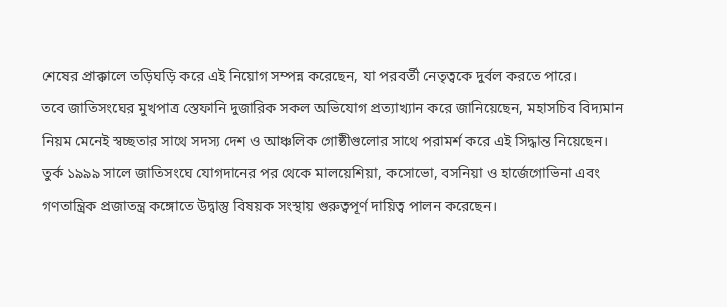শেষের প্রাক্কালে তড়িঘড়ি করে এই নিয়োগ সম্পন্ন করেছেন, যা পরবর্তী নেতৃত্বকে দুর্বল করতে পারে।
তবে জাতিসংঘের মুখপাত্র স্তেফানি দুজারিক সকল অভিযোগ প্রত্যাখ্যান করে জানিয়েছেন, মহাসচিব বিদ্যমান নিয়ম মেনেই স্বচ্ছতার সাথে সদস্য দেশ ও আঞ্চলিক গোষ্ঠীগুলোর সাথে পরামর্শ করে এই সিদ্ধান্ত নিয়েছেন। তুর্ক ১৯৯৯ সালে জাতিসংঘে যোগদানের পর থেকে মালয়েশিয়া, কসোভো, বসনিয়া ও হার্জেগোভিনা এবং গণতান্ত্রিক প্রজাতন্ত্র কঙ্গোতে উদ্বাস্তু বিষয়ক সংস্থায় গুরুত্বপূর্ণ দায়িত্ব পালন করেছেন।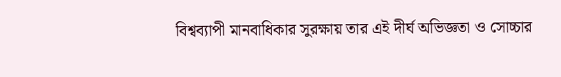বিশ্বব্যাপী মানবাধিকার সুরক্ষায় তার এই দীর্ঘ অভিজ্ঞতা ও সোচ্চার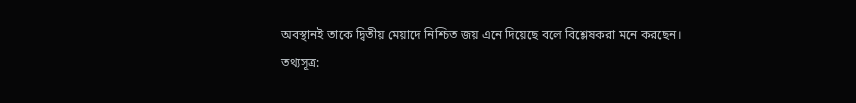অবস্থানই তাকে দ্বিতীয় মেয়াদে নিশ্চিত জয় এনে দিয়েছে বলে বিশ্লেষকরা মনে করছেন।
তথ্যসূত্র: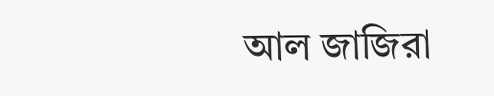আল জাজিরা